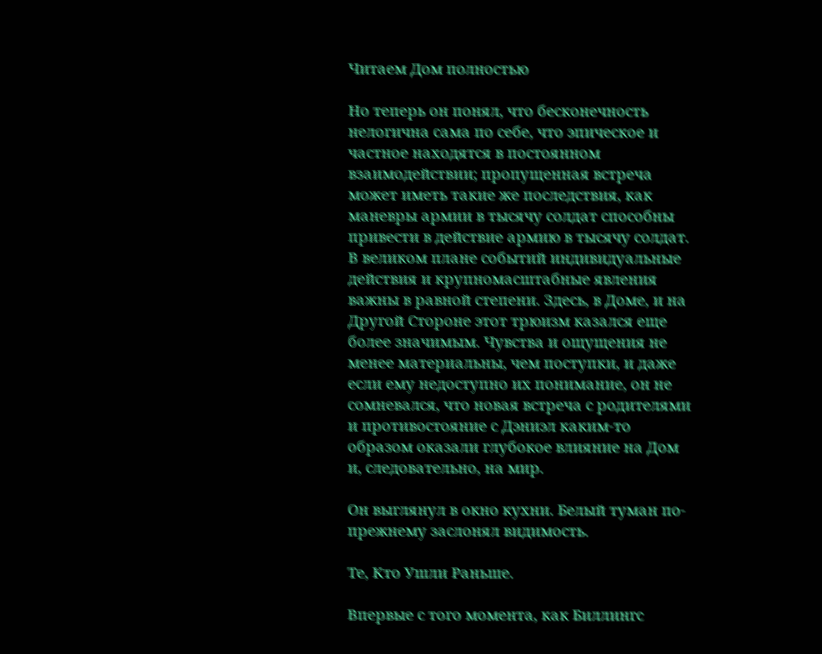Читаем Дом полностью

Но теперь он понял, что бесконечность нелогична сама по себе, что эпическое и частное находятся в постоянном взаимодействии; пропущенная встреча может иметь такие же последствия, как маневры армии в тысячу солдат способны привести в действие армию в тысячу солдат. В великом плане событий индивидуальные действия и крупномасштабные явления важны в равной степени. Здесь, в Доме, и на Другой Стороне этот трюизм казался еще более значимым. Чувства и ощущения не менее материальны, чем поступки, и даже если ему недоступно их понимание, он не сомневался, что новая встреча с родителями и противостояние с Дэниэл каким-то образом оказали глубокое влияние на Дом и, следовательно, на мир.

Он выглянул в окно кухни. Белый туман по-прежнему заслонял видимость.

Те, Кто Ушли Раньше.

Впервые с того момента, как Биллингс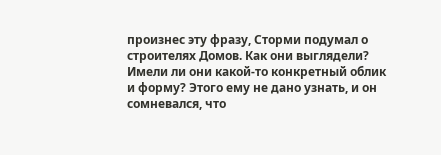произнес эту фразу, Сторми подумал о строителях Домов. Как они выглядели? Имели ли они какой-то конкретный облик и форму? Этого ему не дано узнать, и он сомневался, что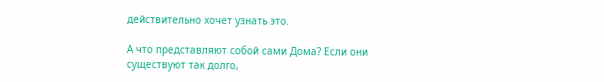действительно хочет узнать это.

А что представляют собой сами Дома? Если они существуют так долго,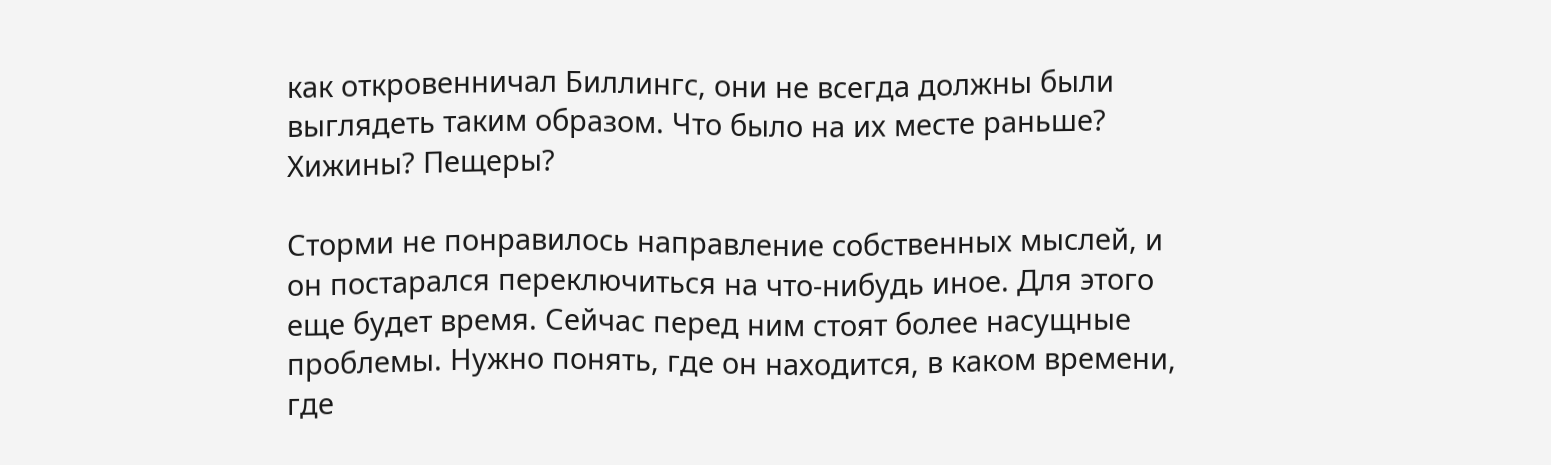как откровенничал Биллингс, они не всегда должны были выглядеть таким образом. Что было на их месте раньше? Хижины? Пещеры?

Сторми не понравилось направление собственных мыслей, и он постарался переключиться на что-нибудь иное. Для этого еще будет время. Сейчас перед ним стоят более насущные проблемы. Нужно понять, где он находится, в каком времени, где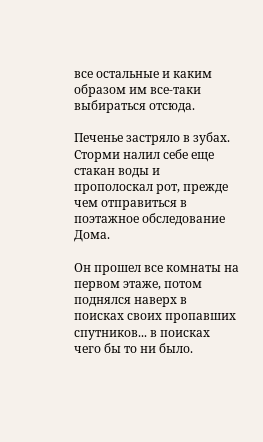все остальные и каким образом им все-таки выбираться отсюда.

Печенье застряло в зубах. Сторми налил себе еще стакан воды и прополоскал рот, прежде чем отправиться в поэтажное обследование Дома.

Он прошел все комнаты на первом этаже, потом поднялся наверх в поисках своих пропавших спутников... в поисках чего бы то ни было.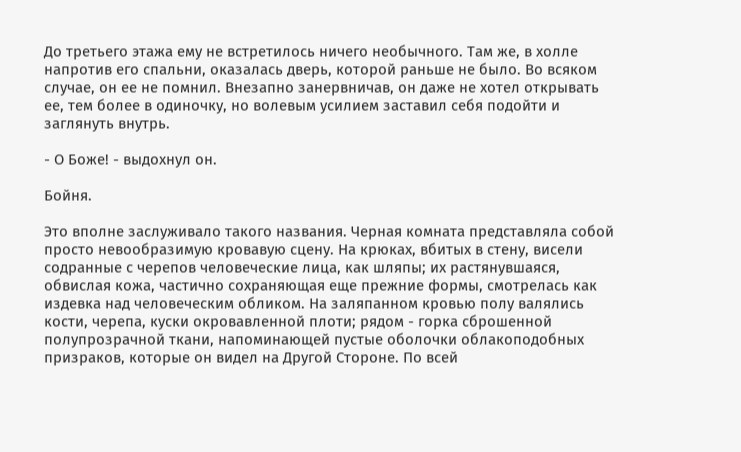До третьего этажа ему не встретилось ничего необычного. Там же, в холле напротив его спальни, оказалась дверь, которой раньше не было. Во всяком случае, он ее не помнил. Внезапно занервничав, он даже не хотел открывать ее, тем более в одиночку, но волевым усилием заставил себя подойти и заглянуть внутрь.

- О Боже! - выдохнул он.

Бойня.

Это вполне заслуживало такого названия. Черная комната представляла собой просто невообразимую кровавую сцену. На крюках, вбитых в стену, висели содранные с черепов человеческие лица, как шляпы; их растянувшаяся, обвислая кожа, частично сохраняющая еще прежние формы, смотрелась как издевка над человеческим обликом. На заляпанном кровью полу валялись кости, черепа, куски окровавленной плоти; рядом - горка сброшенной полупрозрачной ткани, напоминающей пустые оболочки облакоподобных призраков, которые он видел на Другой Стороне. По всей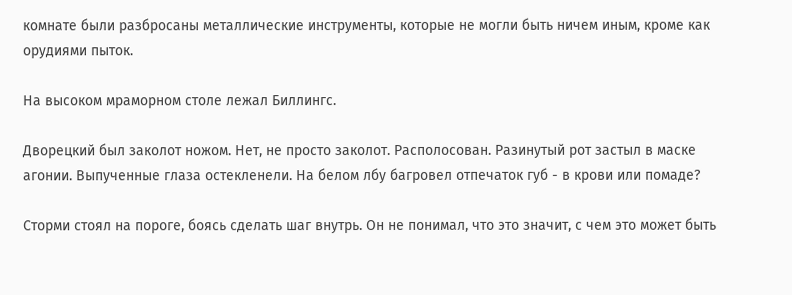комнате были разбросаны металлические инструменты, которые не могли быть ничем иным, кроме как орудиями пыток.

На высоком мраморном столе лежал Биллингс.

Дворецкий был заколот ножом. Нет, не просто заколот. Располосован. Разинутый рот застыл в маске агонии. Выпученные глаза остекленели. На белом лбу багровел отпечаток губ - в крови или помаде?

Сторми стоял на пороге, боясь сделать шаг внутрь. Он не понимал, что это значит, с чем это может быть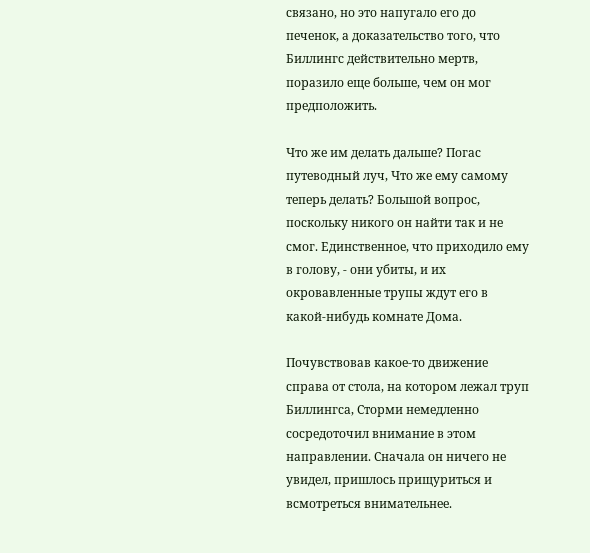связано, но это напугало его до печенок, а доказательство того, что Биллингс действительно мертв, поразило еще больше, чем он мог предположить.

Что же им делать дальше? Погас путеводный луч, Что же ему самому теперь делать? Большой вопрос, поскольку никого он найти так и не смог. Единственное, что приходило ему в голову, - они убиты, и их окровавленные трупы ждут его в какой-нибудь комнате Дома.

Почувствовав какое-то движение справа от стола, на котором лежал труп Биллингса, Сторми немедленно сосредоточил внимание в этом направлении. Сначала он ничего не увидел, пришлось прищуриться и всмотреться внимательнее.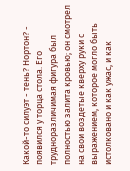Какой-то силуэт - тень? Нортон? - появился у торца стола. Его трудноразличимая фигура был полностью залита кровью; он смотрел на свои воздетые кверху руки с выражением, которое могло быть истолковано и как ужас, и как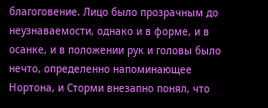благоговение. Лицо было прозрачным до неузнаваемости, однако и в форме, и в осанке, и в положении рук и головы было нечто, определенно напоминающее Нортона, и Сторми внезапно понял, что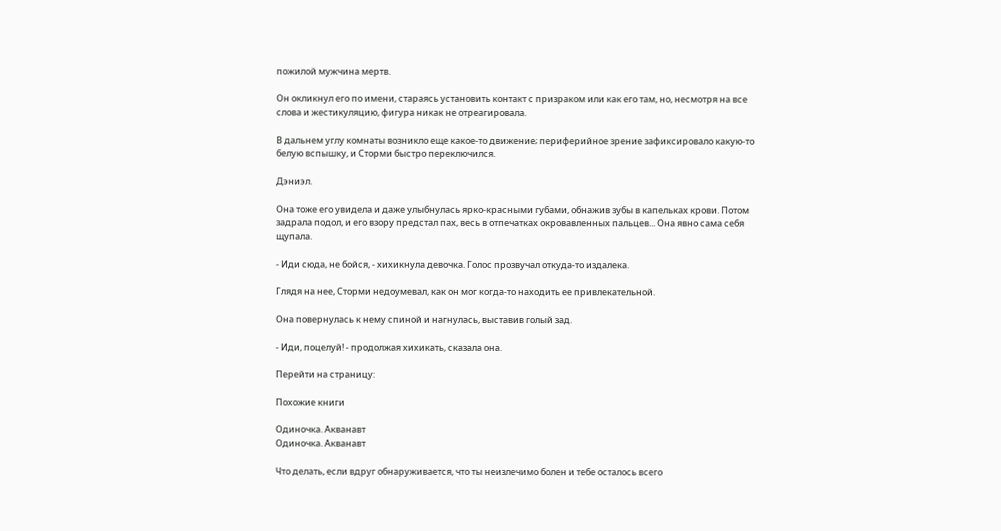пожилой мужчина мертв.

Он окликнул его по имени, стараясь установить контакт с призраком или как его там, но, несмотря на все слова и жестикуляцию, фигура никак не отреагировала.

В дальнем углу комнаты возникло еще какое-то движение; периферийное зрение зафиксировало какую-то белую вспышку, и Сторми быстро переключился.

Дэниэл.

Она тоже его увидела и даже улыбнулась ярко-красными губами, обнажив зубы в капельках крови. Потом задрала подол, и его взору предстал пах, весь в отпечатках окровавленных пальцев... Она явно сама себя щупала.

- Иди сюда, не бойся, - хихикнула девочка. Голос прозвучал откуда-то издалека.

Глядя на нее, Сторми недоумевал, как он мог когда-то находить ее привлекательной.

Она повернулась к нему спиной и нагнулась, выставив голый зад.

- Иди, поцелуй! - продолжая хихикать, сказала она.

Перейти на страницу:

Похожие книги

Одиночка. Акванавт
Одиночка. Акванавт

Что делать, если вдруг обнаруживается, что ты неизлечимо болен и тебе осталось всего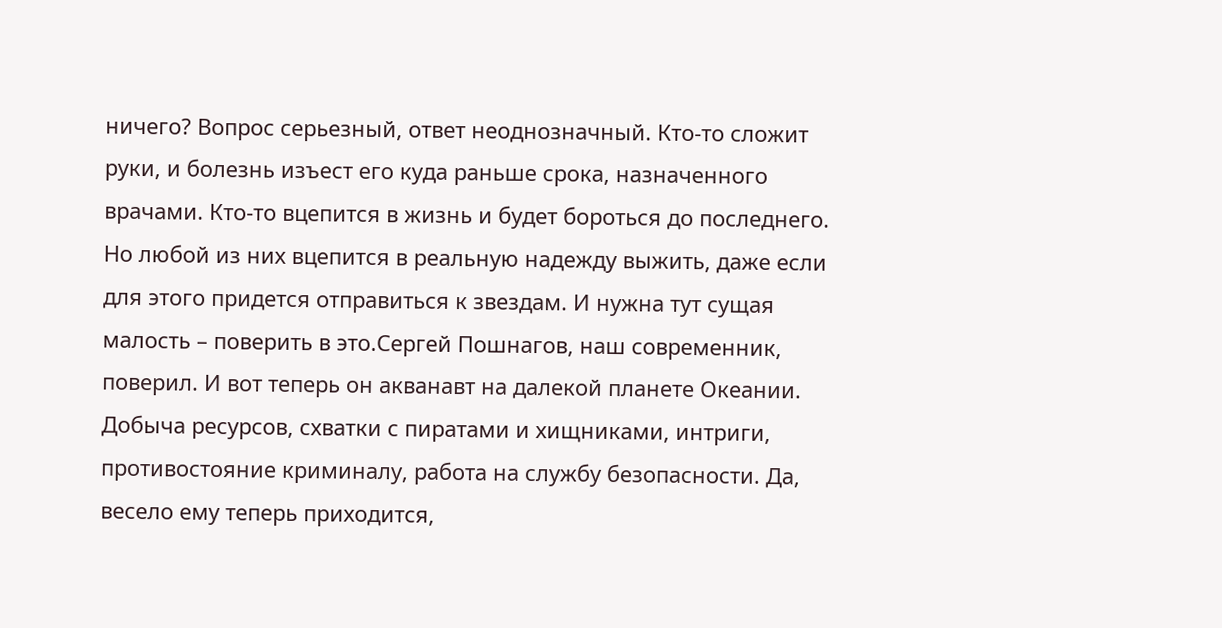ничего? Вопрос серьезный, ответ неоднозначный. Кто-то сложит руки, и болезнь изъест его куда раньше срока, назначенного врачами. Кто-то вцепится в жизнь и будет бороться до последнего. Но любой из них вцепится в реальную надежду выжить, даже если для этого придется отправиться к звездам. И нужна тут сущая малость – поверить в это.Сергей Пошнагов, наш современник, поверил. И вот теперь он акванавт на далекой планете Океании. Добыча ресурсов, схватки с пиратами и хищниками, интриги, противостояние криминалу, работа на службу безопасности. Да, весело ему теперь приходится,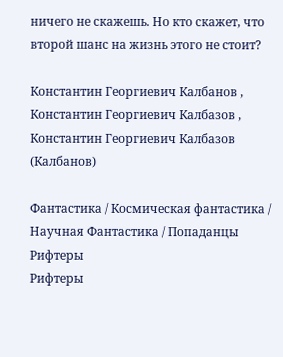ничего не скажешь. Но кто скажет, что второй шанс на жизнь этого не стоит?

Константин Георгиевич Калбанов , Константин Георгиевич Калбазов , Константин Георгиевич Калбазов (Калбанов)

Фантастика / Космическая фантастика / Научная Фантастика / Попаданцы
Рифтеры
Рифтеры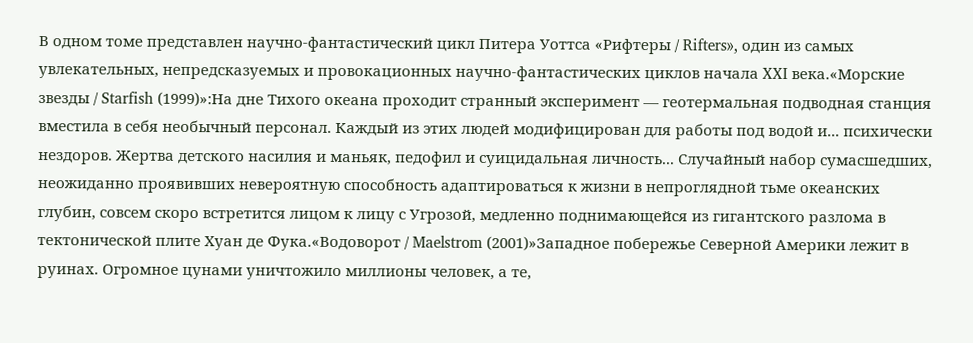В одном томе представлен научно-фантастический цикл Питера Уоттса «Рифтеры / Rifters», один из самых увлекательных, непредсказуемых и провокационных научно-фантастических циклов начала XXI века.«Морские звезды / Starfish (1999)»:На дне Тихого океана проходит странный эксперимент — геотермальная подводная станция вместила в себя необычный персонал. Каждый из этих людей модифицирован для работы под водой и... психически нездоров. Жертва детского насилия и маньяк, педофил и суицидальная личность... Случайный набор сумасшедших, неожиданно проявивших невероятную способность адаптироваться к жизни в непроглядной тьме океанских глубин, совсем скоро встретится лицом к лицу с Угрозой, медленно поднимающейся из гигантского разлома в тектонической плите Хуан де Фука.«Водоворот / Maelstrom (2001)»Западное побережье Северной Америки лежит в руинах. Огромное цунами уничтожило миллионы человек, а те,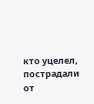кто уцелел, пострадали от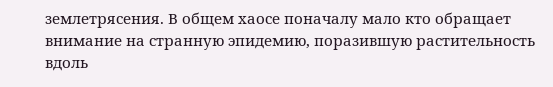землетрясения. В общем хаосе поначалу мало кто обращает внимание на странную эпидемию, поразившую растительность вдоль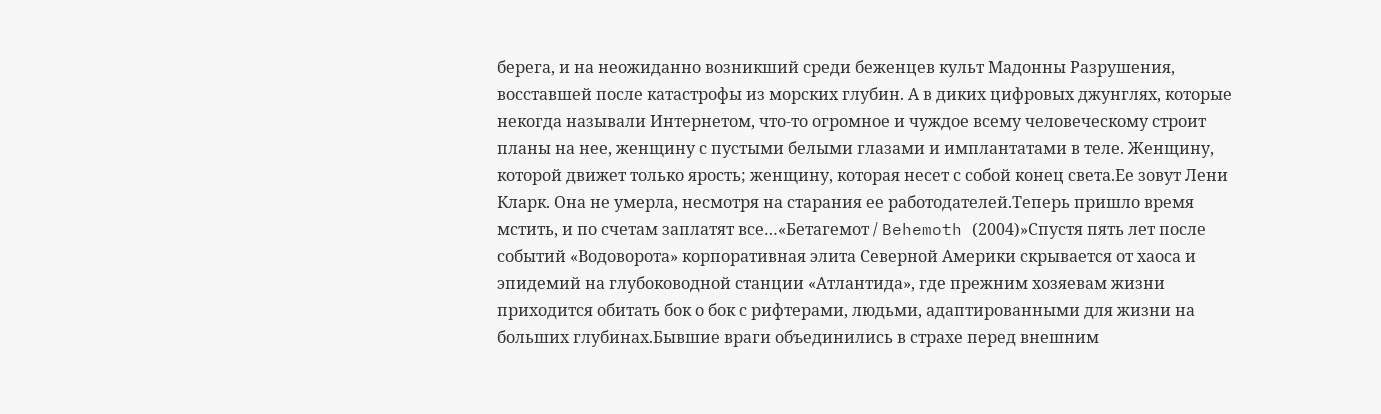берега, и на неожиданно возникший среди беженцев культ Мадонны Разрушения, восставшей после катастрофы из морских глубин. А в диких цифровых джунглях, которые некогда называли Интернетом, что-то огромное и чуждое всему человеческому строит планы на нее, женщину с пустыми белыми глазами и имплантатами в теле. Женщину, которой движет только ярость; женщину, которая несет с собой конец света.Ее зовут Лени Кларк. Она не умерла, несмотря на старания ее работодателей.Теперь пришло время мстить, и по счетам заплатят все…«Бетагемот / Behemoth (2004)»Спустя пять лет после событий «Водоворота» корпоративная элита Северной Америки скрывается от хаоса и эпидемий на глубоководной станции «Атлантида», где прежним хозяевам жизни приходится обитать бок о бок с рифтерами, людьми, адаптированными для жизни на больших глубинах.Бывшие враги объединились в страхе перед внешним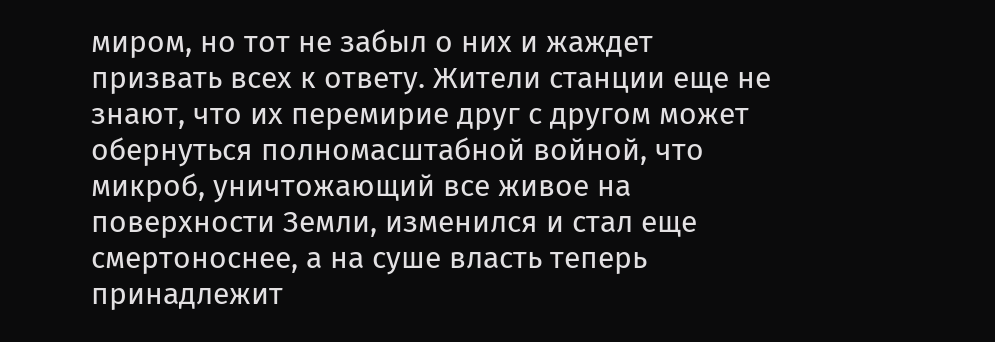миром, но тот не забыл о них и жаждет призвать всех к ответу. Жители станции еще не знают, что их перемирие друг с другом может обернуться полномасштабной войной, что микроб, уничтожающий все живое на поверхности Земли, изменился и стал еще смертоноснее, а на суше власть теперь принадлежит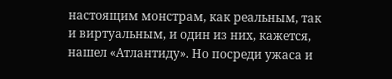настоящим монстрам, как реальным, так и виртуальным, и один из них, кажется, нашел «Атлантиду». Но посреди ужаса и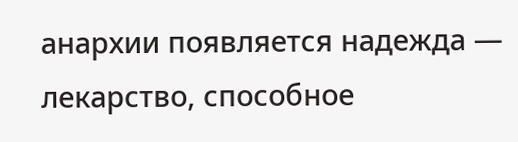анархии появляется надежда — лекарство, способное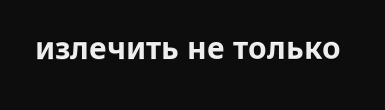излечить не только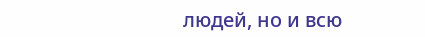людей, но и всю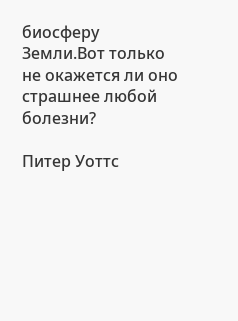биосферу Земли.Вот только не окажется ли оно страшнее любой болезни?

Питер Уоттс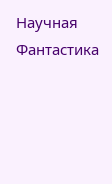Научная Фантастика